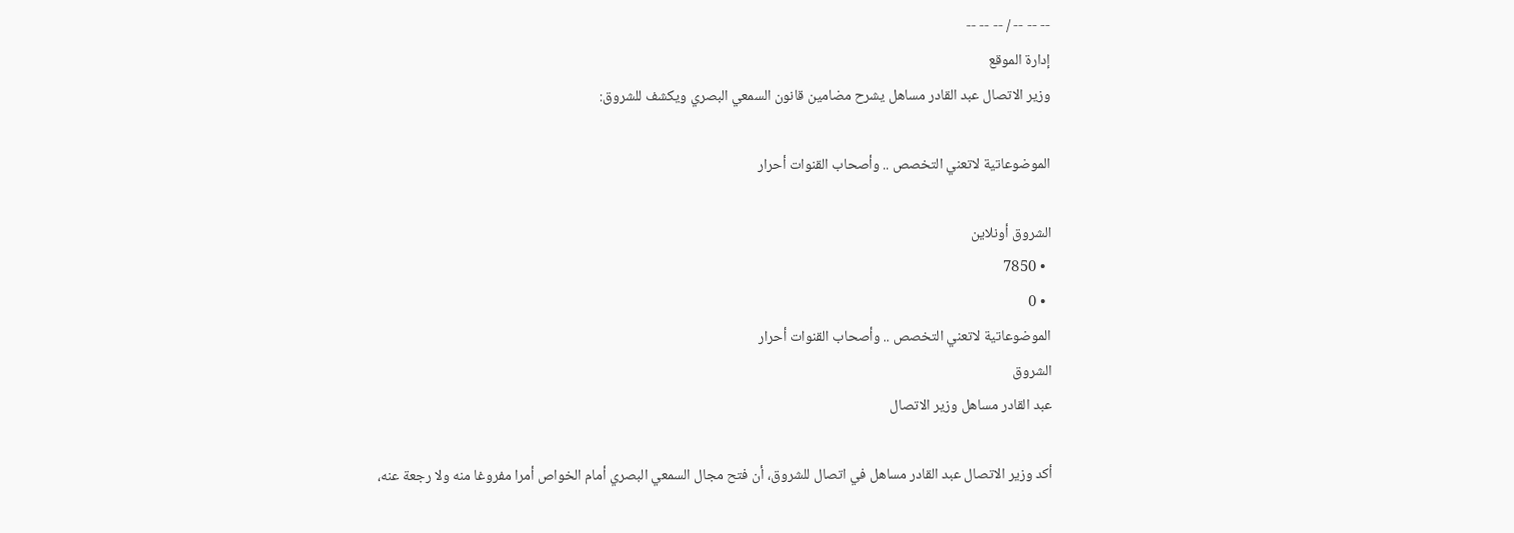-- -- -- / -- -- --
إدارة الموقع
وزير الاتصال عبد القادر مساهل يشرح مضامين قانون السمعي البصري ويكشف للشروق:

الموضوعاتية لاتعني التخصص .. وأصحاب القنوات أحرار

الشروق أونلاين
  • 7850
  • 0
الموضوعاتية لاتعني التخصص .. وأصحاب القنوات أحرار
الشروق
عبد القادر مساهل وزير الاتصال

أكد وزير الاتصال عبد القادر مساهل في اتصال للشروق، أن فتح مجال السمعي البصري أمام الخواص أمرا مفروغا منه ولا رجعة عنه،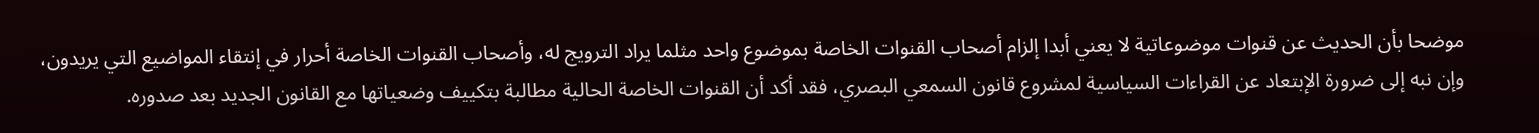موضحا بأن الحديث عن قنوات موضوعاتية لا يعني أبدا إلزام أصحاب القنوات الخاصة بموضوع واحد مثلما يراد الترويج له، وأصحاب القنوات الخاصة أحرار في إنتقاء المواضيع التي يريدون، وإن نبه إلى ضرورة الإبتعاد عن القراءات السياسية لمشروع قانون السمعي البصري، فقد أكد أن القنوات الخاصة الحالية مطالبة بتكييف وضعياتها مع القانون الجديد بعد صدوره.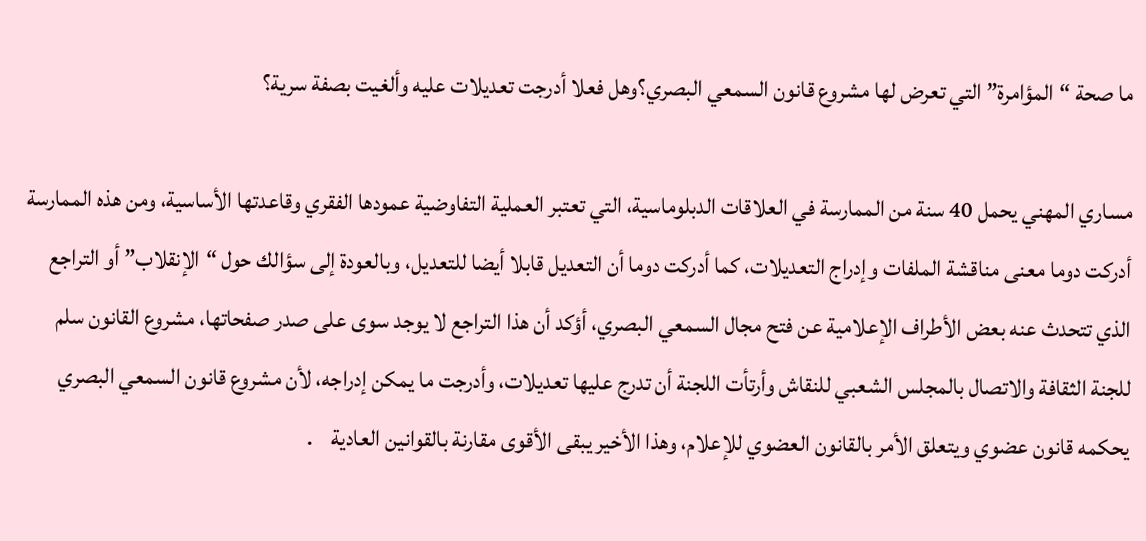ما صحة “المؤامرة” التي تعرض لها مشروع قانون السمعي البصري؟وهل فعلا أدرجت تعديلات عليه وألغيت بصفة سرية؟

مساري المهني يحمل 40 سنة من الممارسة في العلاقات الدبلوماسية، التي تعتبر العملية التفاوضية عمودها الفقري وقاعدتها الأساسية، ومن هذه الممارسة أدركت دوما معنى مناقشة الملفات وإدراج التعديلات، كما أدركت دوما أن التعديل قابلا أيضا للتعديل، وبالعودة إلى سؤالك حول “الإنقلاب” أو التراجع الذي تتحدث عنه بعض الأطراف الإعلامية عن فتح مجال السمعي البصري، أؤكد أن هذا التراجع لا يوجد سوى على صدر صفحاتها، مشروع القانون سلم للجنة الثقافة والاتصال بالمجلس الشعبي للنقاش وأرتأت اللجنة أن تدرج عليها تعديلات، وأدرجت ما يمكن إدراجه، لأن مشروع قانون السمعي البصري يحكمه قانون عضوي ويتعلق الأمر بالقانون العضوي للإعلام، وهذا الأخير يبقى الأقوى مقارنة بالقوانين العادية    .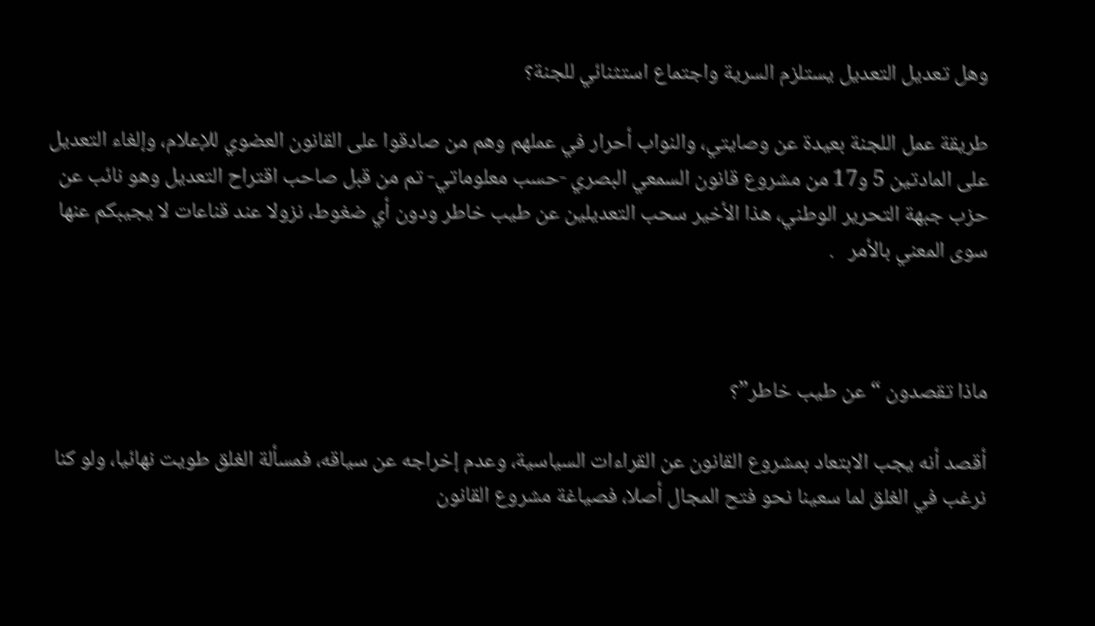وهل تعديل التعديل يستلزم السرية واجتماع استثنائي للجنة؟

طريقة عمل اللجنة بعيدة عن وصايتي، والنواب أحرار في عملهم وهم من صادقوا على القانون العضوي للإعلام، وإلغاء التعديل على المادتين 5 و17 من مشروع قانون السمعي البصري -حسب معلوماتي- تم من قبل صاحب اقتراح التعديل وهو نائب عن حزب جبهة التحرير الوطني، هذا الأخير سحب التعديلين عن طيب خاطر ودون أي ضغوط، نزولا عند قناعات لا يجيبكم عنها سوى المعني بالأمر   .



ماذا تقصدون “عن طيب خاطر”؟

أقصد أنه يجب الابتعاد بمشروع القانون عن القراءات السياسية، وعدم إخراجه عن سياقه، فمسألة الغلق طويت نهائيا، ولو كنا نرغب في الغلق لما سعينا نحو فتح المجال أصلا، فصياغة مشروع القانون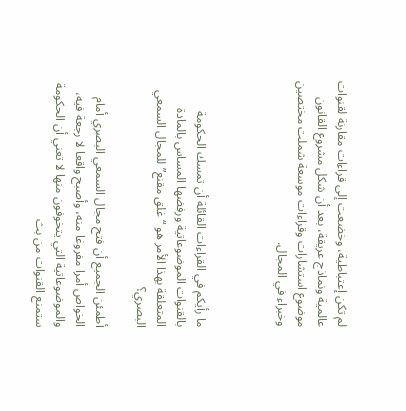لم تكن إعتباطية، وخضعت إلى قراءات مقارنة لقنوات عالمية ونماذج عريقة، بعد أن شكل مشروع القانون موضوع استشارات وقراءات موسعة شملت مختصين وخبراء في المجال.



ما رأيكم في القراءات القائلة أن تمسك الحكومة بالقنوات الموضوعاتية ورفضها المساس بالمادة المتعلقة بهذا الأمر هو “غلق مقنع” للمجال السمعي البصري؟

أطمئن الجميع أن فتح مجال السمعي البصري أمام الخواص أمرا مفروغا منه، وأصبح واقعا لا رجعة فيه، والموضوعاتية التي يتخوفون منها لا تعني أن الحكومة ستمنع القنوات من بث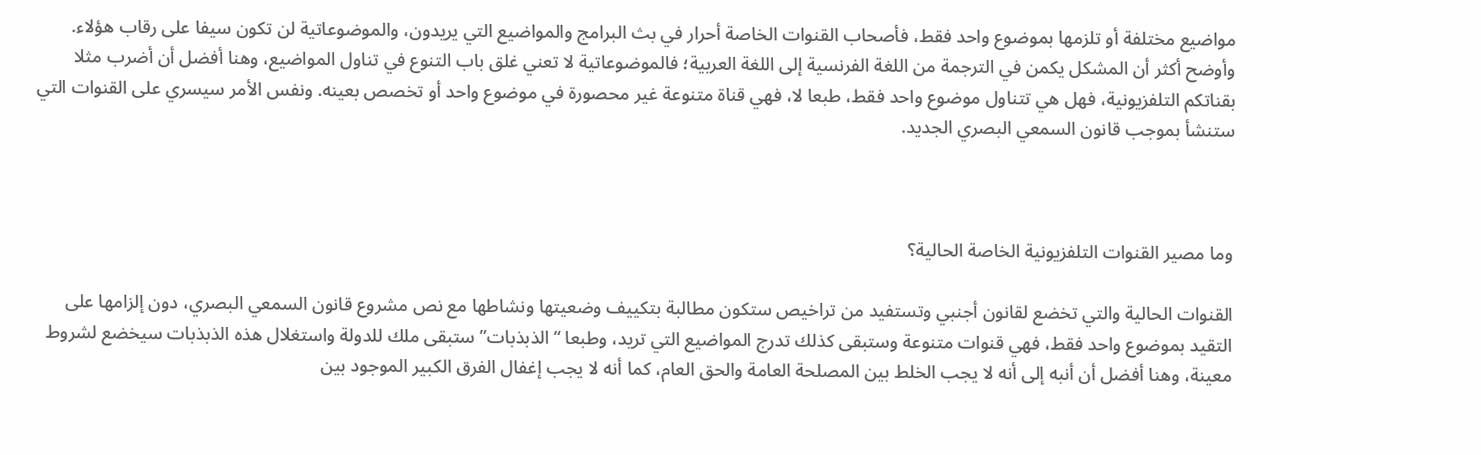مواضيع مختلفة أو تلزمها بموضوع واحد فقط، فأصحاب القنوات الخاصة أحرار في بث البرامج والمواضيع التي يريدون، والموضوعاتية لن تكون سيفا على رقاب هؤلاء. وأوضح أكثر أن المشكل يكمن في الترجمة من اللغة الفرنسية إلى اللغة العربية؛ فالموضوعاتية لا تعني غلق باب التنوع في تناول المواضيع، وهنا أفضل أن أضرب مثلا بقناتكم التلفزيونية، فهل هي تتناول موضوع واحد فقط، طبعا لا، فهي قناة متنوعة غير محصورة في موضوع واحد أو تخصص بعينه. ونفس الأمر سيسري على القنوات التي ستنشأ بموجب قانون السمعي البصري الجديد.



وما مصير القنوات التلفزيونية الخاصة الحالية؟

القنوات الحالية والتي تخضع لقانون أجنبي وتستفيد من تراخيص ستكون مطالبة بتكييف وضعيتها ونشاطها مع نص مشروع قانون السمعي البصري، دون إلزامها على التقيد بموضوع واحد فقط، فهي قنوات متنوعة وستبقى كذلك تدرج المواضيع التي تريد، وطبعا “الذبذبات” ستبقى ملك للدولة واستغلال هذه الذبذبات سيخضع لشروط معينة، وهنا أفضل أن أنبه إلى أنه لا يجب الخلط بين المصلحة العامة والحق العام، كما أنه لا يجب إغفال الفرق الكبير الموجود بين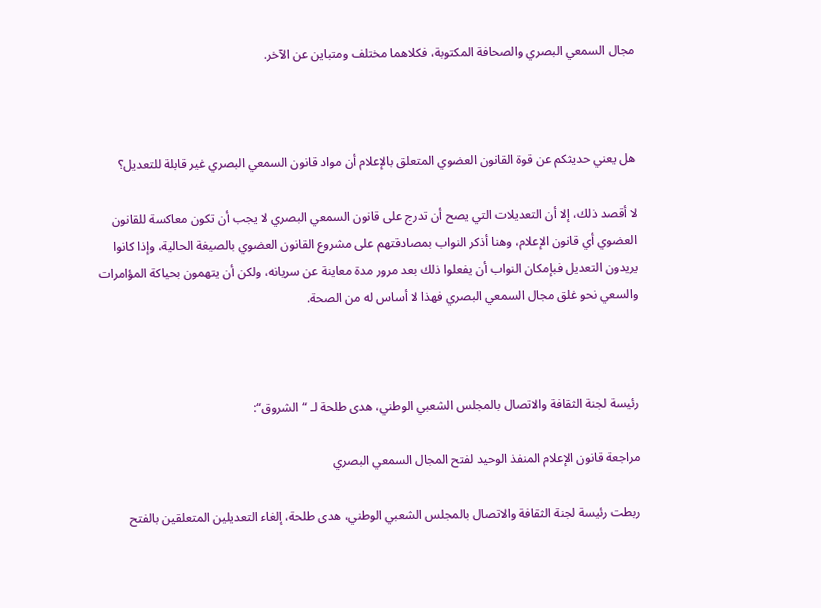مجال السمعي البصري والصحافة المكتوبة، فكلاهما مختلف ومتباين عن الآخر.



هل يعني حديثكم عن قوة القانون العضوي المتعلق بالإعلام أن مواد قانون السمعي البصري غير قابلة للتعديل؟

لا أقصد ذلك، إلا أن التعديلات التي يصح أن تدرج على قانون السمعي البصري لا يجب أن تكون معاكسة للقانون العضوي أي قانون الإعلام، وهنا أذكر النواب بمصادقتهم على مشروع القانون العضوي بالصيغة الحالية، وإذا كانوا يريدون التعديل فبإمكان النواب أن يفعلوا ذلك بعد مرور مدة معاينة عن سريانه، ولكن أن يتهمون بحياكة المؤامرات والسعي نحو غلق مجال السمعي البصري فهذا لا أساس له من الصحة.



رئيسة لجنة الثقافة والاتصال بالمجلس الشعبي الوطني، هدى طلحة لـ “الشروق“:

مراجعة قانون الإعلام المنفذ الوحيد لفتح المجال السمعي البصري

ربطت رئيسة لجنة الثقافة والاتصال بالمجلس الشعبي الوطني، هدى طلحة، إلغاء التعديلين المتعلقين بالفتح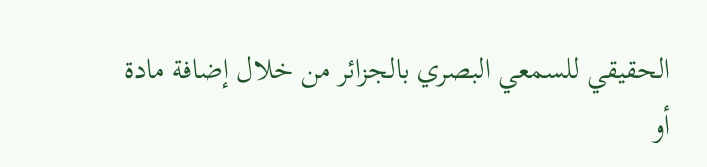الحقيقي للسمعي البصري بالجزائر من خلال إضافة مادة أو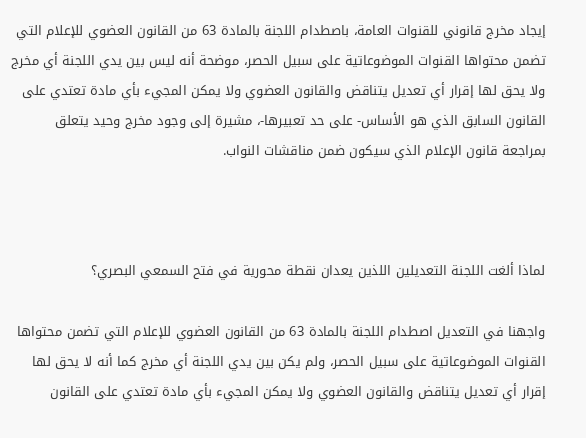إيجاد مخرج قانوني للقنوات العامة، باصطدام اللجنة بالمادة 63 من القانون العضوي للإعلام التي تضمن محتواها القنوات الموضوعاتية على سبيل الحصر، موضحة أنه ليس بين يدي اللجنة أي مخرج ولا يحق لها إقرار أي تعديل يتناقض والقانون العضوي ولا يمكن المجيء بأي مادة تعتدي على القانون السابق الذي هو الأساس- على حد تعبيرها-، مشيرة إلى وجود مخرج وحيد يتعلق بمراجعة قانون الإعلام الذي سيكون ضمن مناقشات النواب.



لماذا ألغت اللجنة التعديلين اللذين يعدان نقطة محورية في فتح السمعي البصري؟

واجهنا في التعديل اصطدام اللجنة بالمادة 63 من القانون العضوي للإعلام التي تضمن محتواها القنوات الموضوعاتية على سبيل الحصر، ولم يكن بين يدي اللجنة أي مخرج كما أنه لا يحق لها إقرار أي تعديل يتناقض والقانون العضوي ولا يمكن المجيء بأي مادة تعتدي على القانون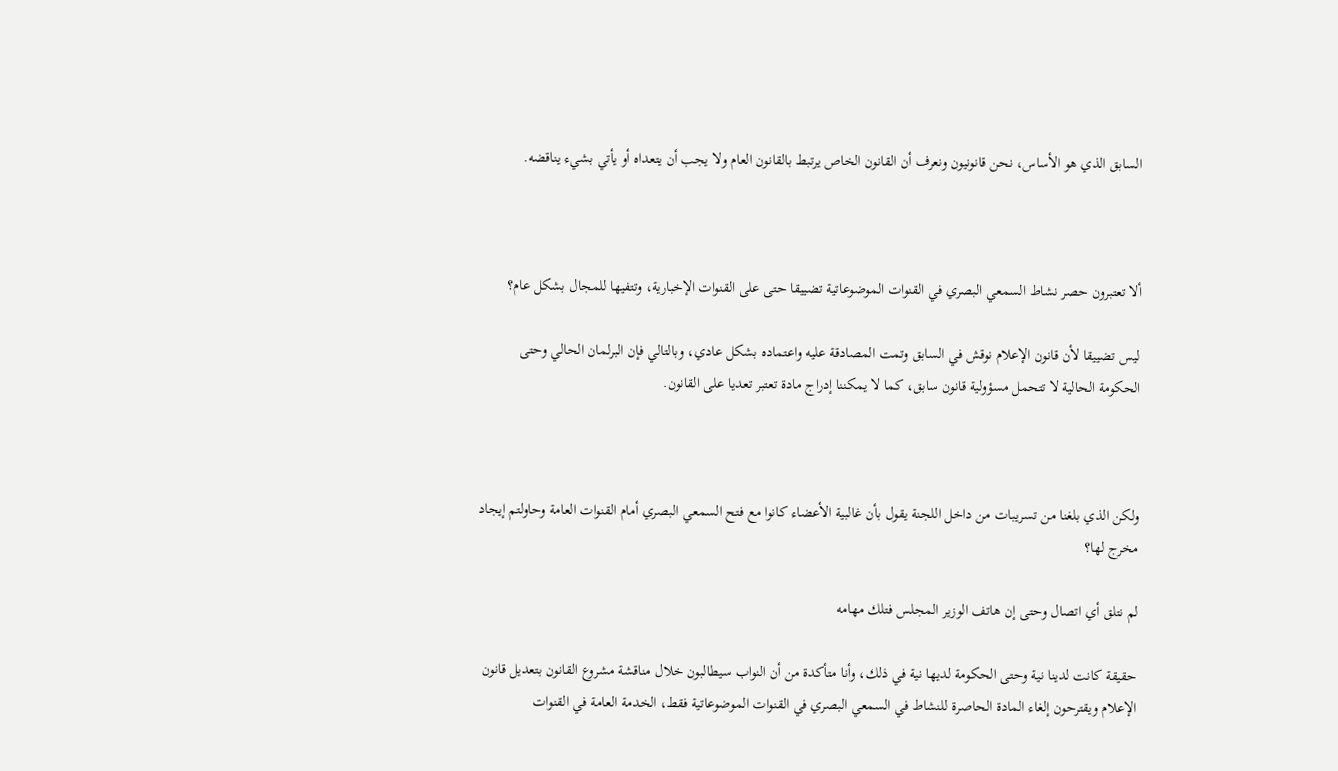السابق الذي هو الأساس، نحن قانونيون ونعرف أن القانون الخاص يرتبط بالقانون العام ولا يجب أن يتعداه أو يأتي بشيء يناقضه.



ألا تعتبرون حصر نشاط السمعي البصري في القنوات الموضوعاتية تضييقا حتى على القنوات الإخبارية، وتتفيها للمجال بشكل عام؟

ليس تضييقا لأن قانون الإعلام نوقش في السابق وتمت المصادقة عليه واعتماده بشكل عادي، وبالتالي فإن البرلمان الحالي وحتى الحكومة الحالية لا تتحمل مسؤولية قانون سابق، كما لا يمكننا إدراج مادة تعتبر تعديا على القانون.



ولكن الذي بلغنا من تسريبات من داخل اللجنة يقول بأن غالبية الأعضاء كانوا مع فتح السمعي البصري أمام القنوات العامة وحاولتم إيجاد مخرج لها؟

لم نتلق أي اتصال وحتى إن هاتف الوزير المجلس فتلك مهامه

حقيقة كانت لدينا نية وحتى الحكومة لديها نية في ذلك، وأنا متأكدة من أن النواب سيطالبون خلال مناقشة مشروع القانون بتعديل قانون الإعلام ويقترحون إلغاء المادة الحاصرة للنشاط في السمعي البصري في القنوات الموضوعاتية فقط، الخدمة العامة في القنوات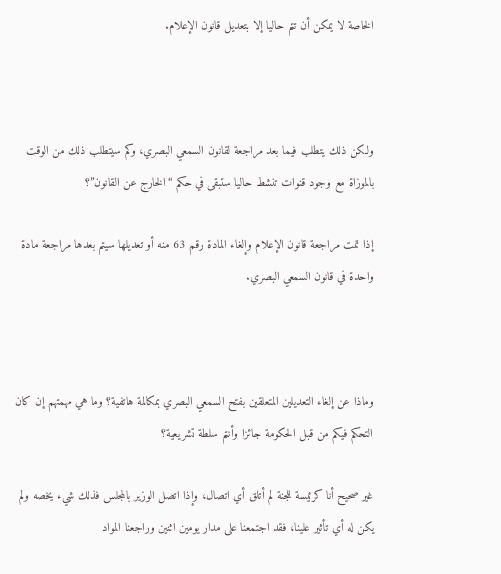الخاصة لا يمكن أن تتم حاليا إلا بتعديل قانون الإعلام.



ولكن ذلك يتطلب فيما بعد مراجعة لقانون السمعي البصري، وكم سيتطلب ذلك من الوقت بالموزاة مع وجود قنوات تنشط حاليا ستبقى في حكم “الخارج عن القانون”؟

إذا تمت مراجعة قانون الإعلام وإلغاء المادة رقم 63 منه أو تعديلها سيتم بعدها مراجعة مادة واحدة في قانون السمعي البصري.



وماذا عن إلغاء التعديلين المتعلقين بفتح السمعي البصري بمكالمة هاتفية؟ وما هي مهمتهم إن كان التحكم فيكم من قبل الحكومة جائزا وأنتم سلطة تشريعية؟

غير صحيح أنا كرئيسة للجنة لم أتلق أي اتصال، وإذا اتصل الوزير بالمجلس فذلك شيء يخصه ولم يكن له أي تأثير علينا، فقد اجتمعنا على مدار يومين اثنين وراجعنا المواد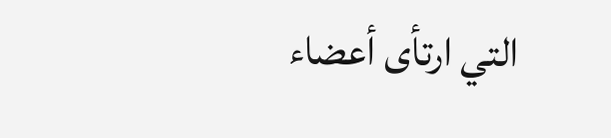التي ارتأى أعضاء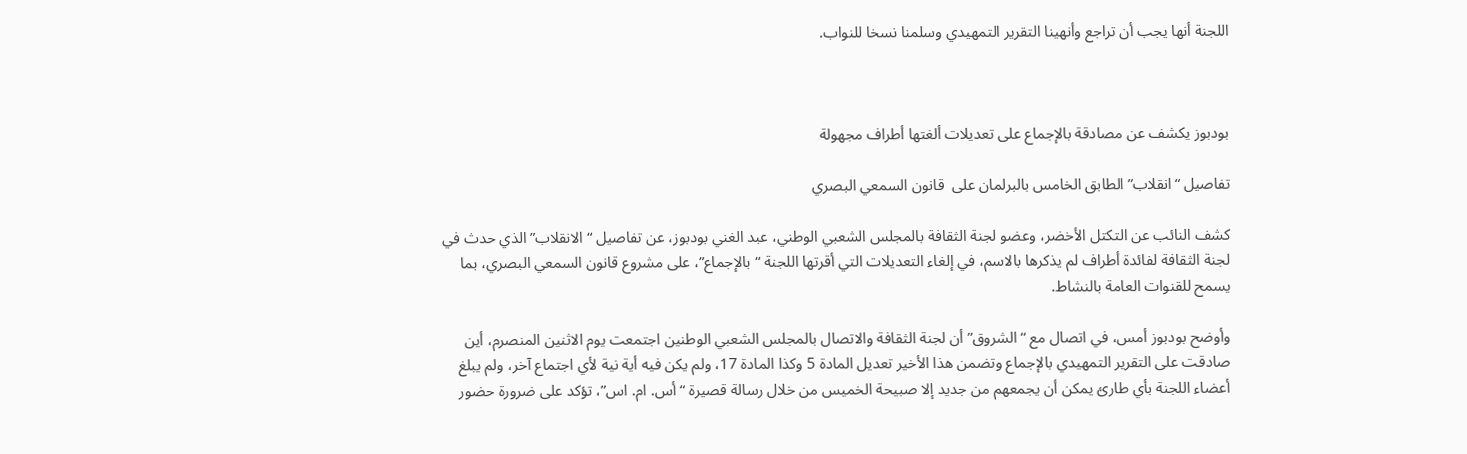اللجنة أنها يجب أن تراجع وأنهينا التقرير التمهيدي وسلمنا نسخا للنواب.



بودبوز يكشف عن مصادقة بالإجماع على تعديلات ألغتها أطراف مجهولة

تفاصيل “انقلاب” الطابق الخامس بالبرلمان على  قانون السمعي البصري

كشف النائب عن التكتل الأخضر، وعضو لجنة الثقافة بالمجلس الشعبي الوطني، عبد الغني بودبوز، عن تفاصيل “الانقلاب” الذي حدث في لجنة الثقافة لفائدة أطراف لم يذكرها بالاسم، في إلغاء التعديلات التي أقرتها اللجنة “بالإجماع”، على مشروع قانون السمعي البصري، بما يسمح للقنوات العامة بالنشاط.

وأوضح بودبوز أمس، في اتصال مع “الشروق” أن لجنة الثقافة والاتصال بالمجلس الشعبي الوطنين اجتمعت يوم الاثنين المنصرم، أين صادقت على التقرير التمهيدي بالإجماع وتضمن هذا الأخير تعديل المادة 5 وكذا المادة 17، ولم يكن فيه أية نية لأي اجتماع آخر، ولم يبلغ أعضاء اللجنة بأي طارئ يمكن أن يجمعهم من جديد إلا صبيحة الخميس من خلال رسالة قصيرة “أس. ام. اس”، تؤكد على ضرورة حضور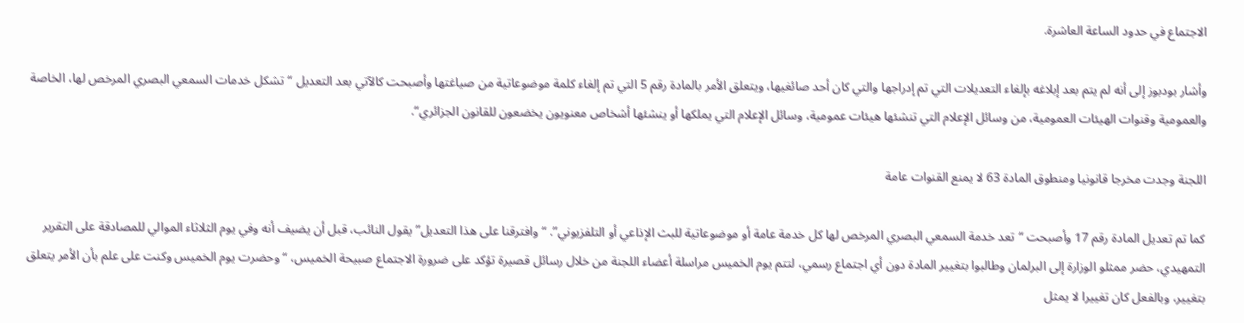الاجتماع في حدود الساعة العاشرة.

وأشار بودبوز إلى أنه لم يتم بعد إبلاغه بإلغاء التعديلات التي تم إدراجها والتي كان أحد صائغيها، ويتعلق الأمر بالمادة رقم 5 التي تم إلغاء كلمة موضوعاتية من صياغتها وأصبحت كالآتي بعد التعديل “تشكل خدمات السمعي البصري المرخص لها، الخاصة والعمومية وقنوات الهيئات العمومية، من وسائل الإعلام التي تنشئها هيئات عمومية، وسائل الإعلام التي يملكها أو ينشئها أشخاص معنويون يخضعون للقانون الجزائري“.

اللجنة وجدت مخرجا قانونيا ومنطوق المادة 63 لا يمنع القنوات عامة

كما تم تعديل المادة رقم 17 وأصبحت “تعد خدمة السمعي البصري المرخص لها كل خدمة عامة أو موضوعاتية للبث الإذاعي أو التلفزيوني”. “وافترقنا على هذا التعديل” يقول النائب، قبل أن يضيف أنه وفي يوم الثلاثاء الموالي للمصادقة على التقرير التمهيدي، حضر ممثلو الوزارة إلى البرلمان وطالبوا بتغيير المادة دون أي اجتماع رسمي، لتتم يوم الخميس مراسلة أعضاء اللجنة من خلال رسائل قصيرة تؤكد على ضرورة الاجتماع صبيحة الخميس، “وحضرت يوم الخميس وكنت على علم بأن الأمر يتعلق بتغيير، وبالفعل كان تغييرا لا يمثل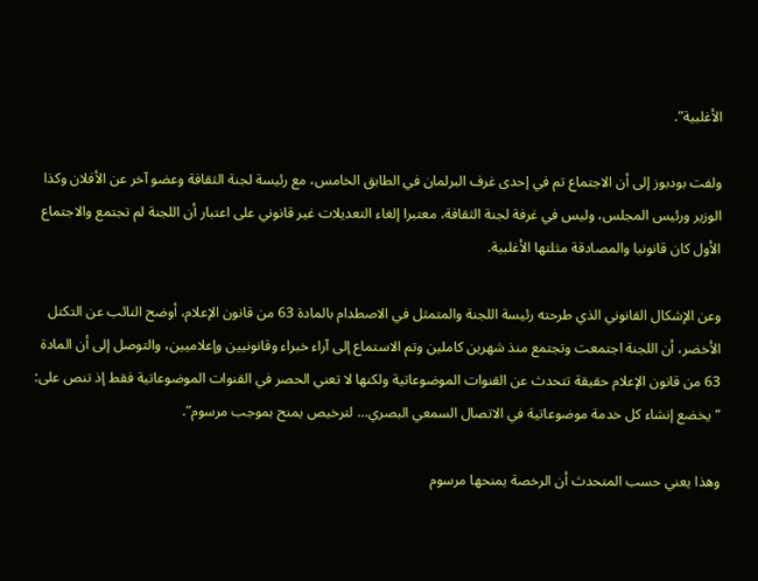الأغلبية”.

ولفت بودبوز إلى أن الاجتماع تم في إحدى غرف البرلمان في الطابق الخامس، مع رئيسة لجنة الثقافة وعضو آخر عن الأفلان وكذا الوزير ورئيس المجلس، وليس في غرفة لجنة الثقافة، معتبرا إلغاء التعديلات غير قانوني على اعتبار أن اللجنة لم تجتمع والاجتماع الأول كان قانونيا والمصادقة مثلتها الأغلبية.

وعن الإشكال القانوني الذي طرحته رئيسة اللجنة والمتمثل في الاصطدام بالمادة 63 من قانون الإعلام، أوضح النائب عن التكتل الأخضر، أن اللجنة اجتمعت وتجتمع منذ شهرين كاملين وتم الاستماع إلى آراء خبراء وقانونيين وإعلاميين، والتوصل إلى أن المادة 63 من قانون الإعلام حقيقة تتحدث عن القنوات الموضوعاتية ولكنها لا تعني الحصر في القنوات الموضوعاتية فقط إذ تنص على: “يخضع إنشاء كل خدمة موضوعاتية في الاتصال السمعي البصري… لترخيص يمنح بموجب مرسوم”.

وهذا يعني حسب المتحدث أن الرخصة يمنحها مرسوم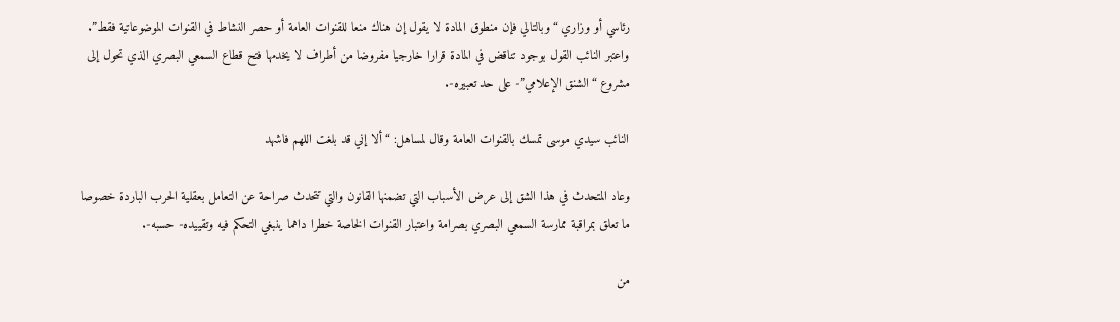رئاسي أو وزاري “وبالتالي فإن منطوق المادة لا يقول إن هناك منعا للقنوات العامة أو حصر النشاط في القنوات الموضوعاتية فقط”. واعتبر النائب القول بوجود تناقض في المادة قرارا خارجيا مفروضا من أطراف لا يخدمها فتح قطاع السمعي البصري الذي تحول إلى مشروع “الشنق الإعلامي”- على حد تعبيره-.

النائب سيدي موسى تمسك بالقنوات العامة وقال لمساهل: “ألا إني قد بلغت اللهم فاشهد

وعاد المتحدث في هذا الشق إلى عرض الأسباب التي تضمنها القانون والتي تتحدث صراحة عن التعامل بعقلية الحرب الباردة خصوصا ما تعلق بمراقبة ممارسة السمعي البصري بصرامة واعتبار القنوات الخاصة خطرا داهما ينبغي التحكم فيه وتقييده- حسبه-.

من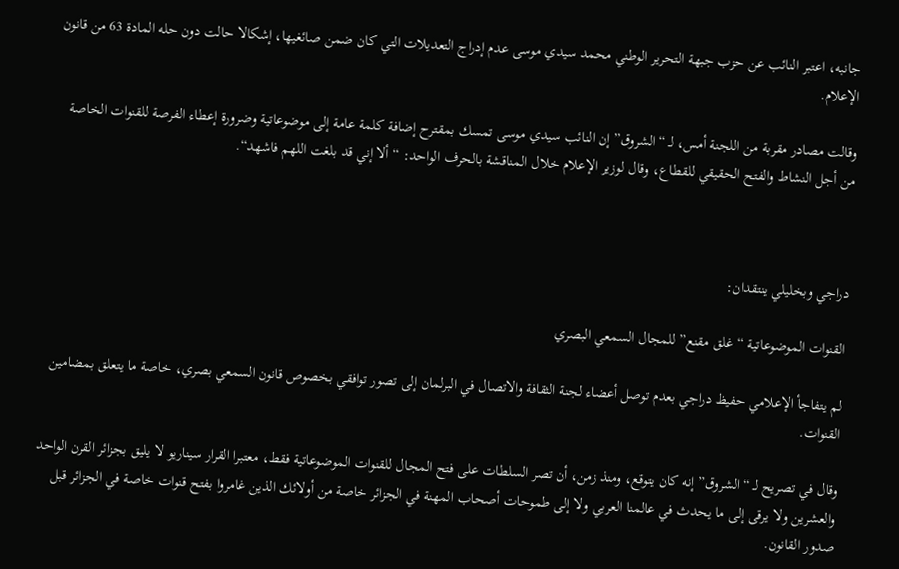جانبه، اعتبر النائب عن حزب جبهة التحرير الوطني محمد سيدي موسى عدم إدراج التعديلات التي كان ضمن صائغيها، إشكالا حالت دون حله المادة 63 من قانون الإعلام.

وقالت مصادر مقربة من اللجنة أمس، لـ “الشروق” إن النائب سيدي موسى تمسك بمقترح إضافة كلمة عامة إلى موضوعاتية وضرورة إعطاء الفرصة للقنوات الخاصة من أجل النشاط والفتح الحقيقي للقطاع، وقال لوزير الإعلام خلال المناقشة بالحرف الواحد: “ألا إني قد بلغت اللهم فاشهد“.



دراجي وبخليلي ينتقدان:

القنوات الموضوعاتية “غلق مقنع” للمجال السمعي البصري

لم يتفاجأ الإعلامي حفيظ دراجي بعدم توصل أعضاء لجنة الثقافة والاتصال في البرلمان إلى تصور توافقي بخصوص قانون السمعي بصري، خاصة ما يتعلق بمضامين القنوات.

وقال في تصريح لـ “الشروق” إنه كان يتوقع، ومنذ زمن، أن تصر السلطات على فتح المجال للقنوات الموضوعاتية فقط، معتبرا القرار سيناريو لا يليق بجزائر القرن الواحد والعشرين ولا يرقى إلى ما يحدث في عالمنا العربي ولا إلى طموحات أصحاب المهنة في الجزائر خاصة من أولائك الذين غامروا بفتح قنوات خاصة في الجزائر قبل صدور القانون.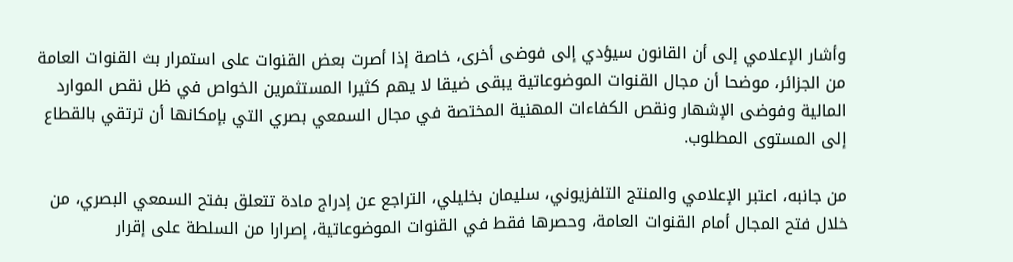وأشار الإعلامي إلى أن القانون سيؤدي إلى فوضى أخرى، خاصة إذا أصرت بعض القنوات على استمرار بث القنوات العامة من الجزائر، موضحا أن مجال القنوات الموضوعاتية يبقى ضيقا لا يهم كثيرا المستثمرين الخواص في ظل نقص الموارد المالية وفوضى الإشهار ونقص الكفاءات المهنية المختصة في مجال السمعي بصري التي بإمكانها أن ترتقي بالقطاع إلى المستوى المطلوب.

من جانبه، اعتبر الإعلامي والمنتج التلفزيوني، سليمان بخليلي، التراجع عن إدراج مادة تتعلق بفتح السمعي البصري، من خلال فتح المجال أمام القنوات العامة، وحصرها فقط في القنوات الموضوعاتية، إصرارا من السلطة على إقرار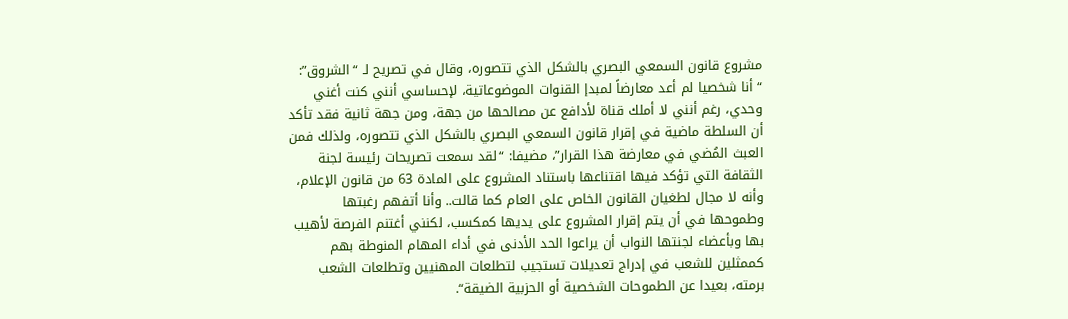مشروع قانون السمعي البصري بالشكل الذي تتصوره، وقال في تصريح لـ “الشروق”: “أنا شخصيا لم أعد معارضاً لمبدإ القنوات الموضوعاتية، لإحساسي أنني كنت أغني وحدي، رغم أنني لا أملك قناة لأدافع عن مصالحها من جهة، ومن جهة ثانية فقد تأكد أن السلطة ماضية في إقرار قانون السمعي البصري بالشكل الذي تتصوره، ولذلك فمن العبث المُضي في معارضة هذا القرار”، مضيفا: “لقد سمعت تصريحات رئيسة لجنة الثقافة التي تؤكد فيها اقتناعها باستناد المشروع على المادة 63 من قانون الإعلام، وأنه لا مجال لطغيان القانون الخاص على العام كما قالت.. وأنا أتفهم رغبتها وطموحها في أن يتم إقرار المشروع على يديها كمكسب، لكنني أغتنم الفرصة لأهيب بها وبأعضاء لجنتها النواب أن يراعوا الحد الأدنى في أداء المهام المنوطة بهم كممثلين للشعب في إدراج تعديلات تستجيب لتطلعات المهنيين وتطلعات الشعب برمته، بعيدا عن الطموحات الشخصية أو الحزبية الضيقة“.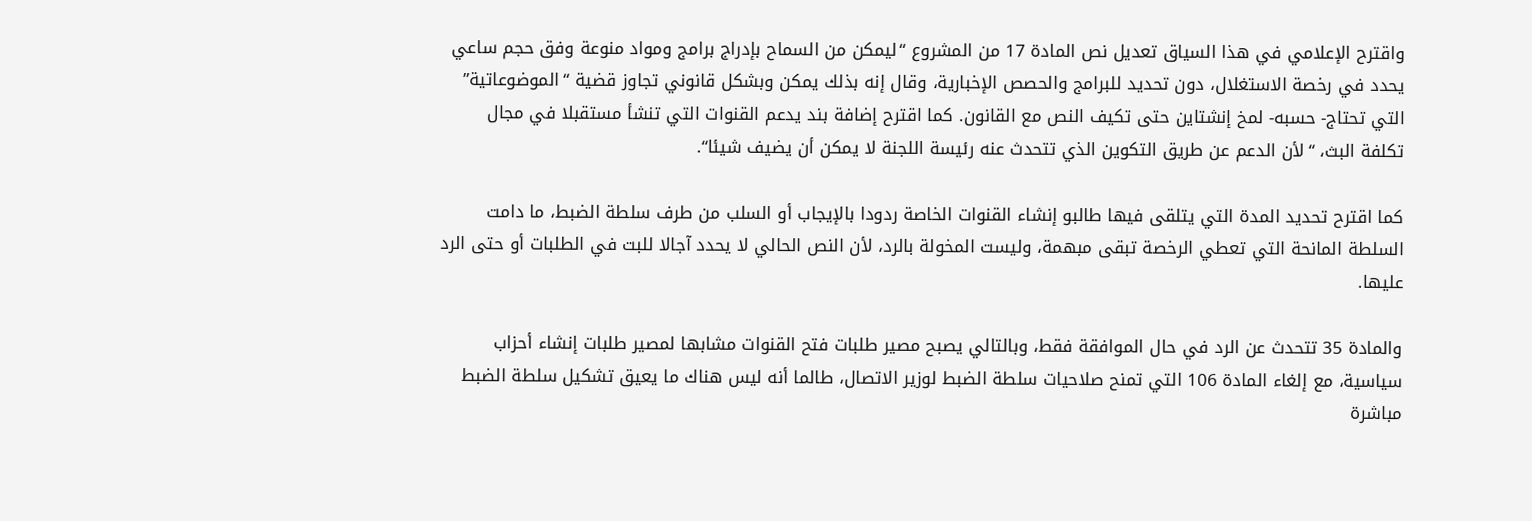واقترح الإعلامي في هذا السياق تعديل نص المادة 17 من المشروع “ليمكن من السماح بإدراج برامج ومواد منوعة وفق حجم ساعي يحدد في رخصة الاستغلال، دون تحديد للبرامج والحصص الإخبارية، وقال إنه بذلك يمكن وبشكل قانوني تجاوز قضية “الموضوعاتية” التي تحتاج- حسبه- لمخ إنشتاين حتى تكيف النص مع القانون. كما اقترح إضافة بند يدعم القنوات التي تنشأ مستقبلا في مجال تكلفة البث، “لأن الدعم عن طريق التكوين الذي تتحدث عنه رئيسة اللجنة لا يمكن أن يضيف شيئا“.

كما اقترح تحديد المدة التي يتلقى فيها طالبو إنشاء القنوات الخاصة ردودا بالإيجاب أو السلب من طرف سلطة الضبط، ما دامت السلطة المانحة التي تعطي الرخصة تبقى مبهمة، وليست المخولة بالرد، لأن النص الحالي لا يحدد آجالا للبت في الطلبات أو حتى الرد عليها.

والمادة 35 تتحدث عن الرد في حال الموافقة فقط، وبالتالي يصبح مصير طلبات فتح القنوات مشابها لمصير طلبات إنشاء أحزاب سياسية، مع إلغاء المادة 106 التي تمنح صلاحيات سلطة الضبط لوزير الاتصال، طالما أنه ليس هناك ما يعيق تشكيل سلطة الضبط مباشرة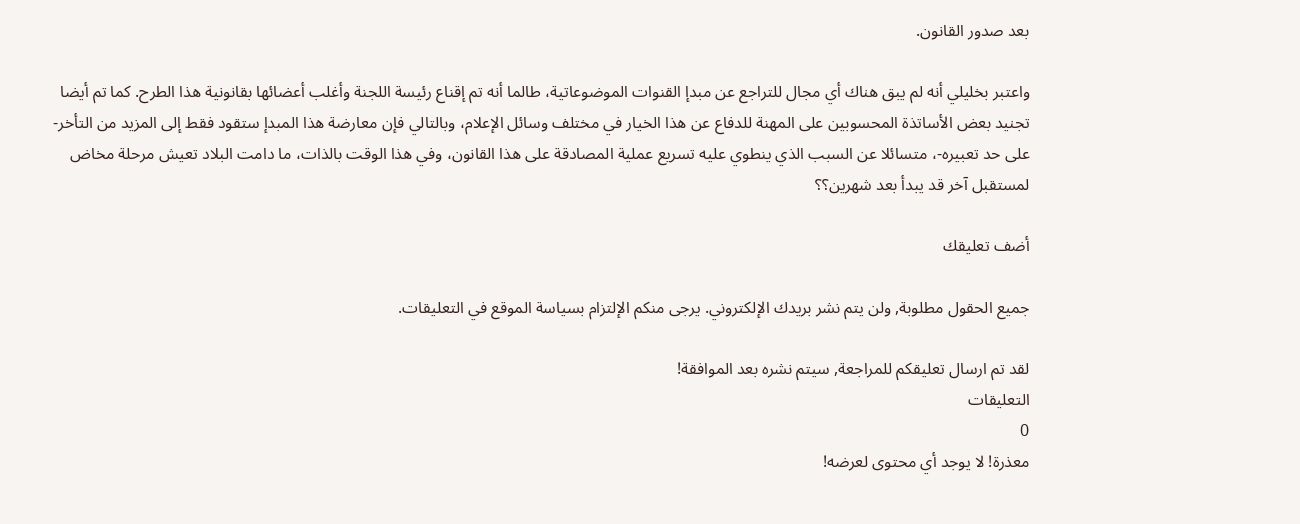بعد صدور القانون.

واعتبر بخليلي أنه لم يبق هناك أي مجال للتراجع عن مبدإ القنوات الموضوعاتية، طالما أنه تم إقناع رئيسة اللجنة وأغلب أعضائها بقانونية هذا الطرح. كما تم أيضا تجنيد بعض الأساتذة المحسوبين على المهنة للدفاع عن هذا الخيار في مختلف وسائل الإعلام، وبالتالي فإن معارضة هذا المبدإ ستقود فقط إلى المزيد من التأخر- على حد تعبيره-، متسائلا عن السبب الذي ينطوي عليه تسريع عملية المصادقة على هذا القانون، وفي هذا الوقت بالذات، ما دامت البلاد تعيش مرحلة مخاض لمستقبل آخر قد يبدأ بعد شهرين؟؟

أضف تعليقك

جميع الحقول مطلوبة, ولن يتم نشر بريدك الإلكتروني. يرجى منكم الإلتزام بسياسة الموقع في التعليقات.

لقد تم ارسال تعليقكم للمراجعة, سيتم نشره بعد الموافقة!
التعليقات
0
معذرة! لا يوجد أي محتوى لعرضه!